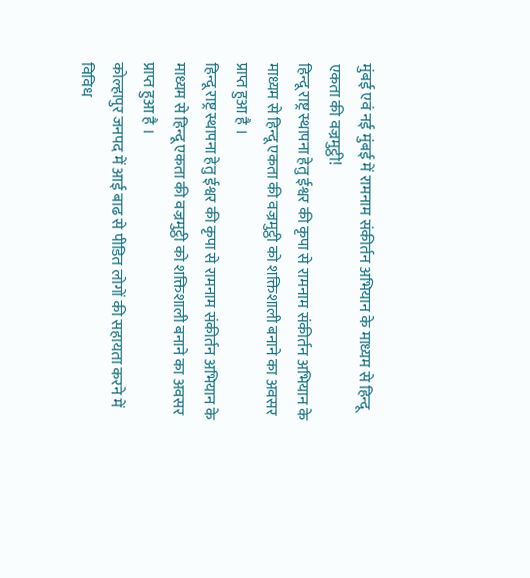मुंबई एवं नई मुंबई में रामनाम संकीर्तन अभियान के माध्यम से हिन्दू एकता की वज्रमुट्ठी!
हिन्दू राष्ट्र स्थापना हेतु ईश्वर की कृपा से रामनाम संकीर्तन अभियान के माध्यम से हिन्दू एकता की वज्रमुट्ठी को शक्तिशाली बनाने का अवसर प्राप्त हुआ है ।
हिन्दू राष्ट्र स्थापना हेतु ईश्वर की कृपा से रामनाम संकीर्तन अभियान के माध्यम से हिन्दू एकता की वज्रमुट्ठी को शक्तिशाली बनाने का अवसर प्राप्त हुआ है ।
कोल्हापुर जनपद में आई बाढ से पीडित लोगों की सहायता करने में विविध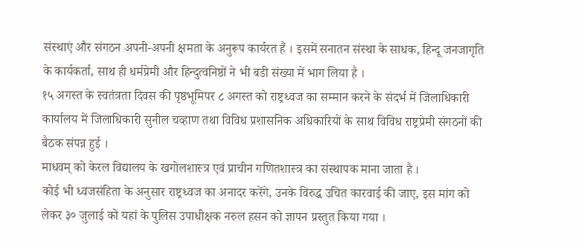संस्थाएं और संगठन अपनी-अपनी क्षमता के अनुरूप कार्यरत हैं । इसमें सनातन संस्था के साधक, हिन्दू जनजागृति के कार्यकर्ता, साथ ही धर्मप्रेमी और हिन्दुत्वनिष्ठों ने भी बडी संख्या में भाग लिया है ।
१५ अगस्त के स्वतंत्रता दिवस की पृष्ठभूमिपर ८ अगस्त को राष्ट्रध्वज का सम्मान करने के संदर्भ में जिलाधिकारी कार्यालय में जिलाधिकारी सुनील चव्हाण तथा विविध प्रशासनिक अधिकारियों के साथ विविध राष्ट्रप्रेमी संगठनों की बैठक संपन्न हुई ।
माधवम् को केरल विद्यालय के खगोलशास्त्र एवं प्राचीन गणितशास्त्र का संस्थापक माना जाता है ।
कोई भी ध्वजसंहिता के अनुसार राष्ट्रध्वज का अनादर करेंगे, उनके विरुद्ध उचित कारवाई की जाए, इस मांग को लेकर ३० जुलाई को यहां के पुलिस उपाधीक्षक नरुल हसन को ज्ञापन प्रस्तुत किया गया ।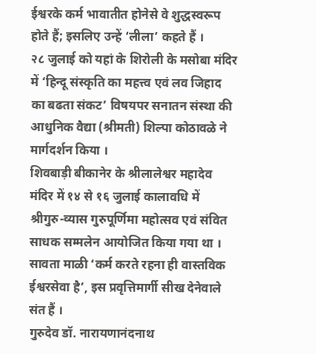ईश्वरके कर्म भावातीत होनेसे वे शुद्धस्वरूप होते हैं; इसलिए उन्हें ‘लीला’ कहते हैं ।
२८ जुलाई को यहां के शिरोली के मसोबा मंदिर में ‘हिन्दू संस्कृति का महत्त्व एवं लव जिहाद का बढता संकट’ विषयपर सनातन संस्था की आधुनिक वैद्या (श्रीमती) शिल्पा कोठावळे ने मार्गदर्शन किया ।
शिवबाड़ी बीकानेर के श्रीलालेश्वर महादेव मंदिर में १४ से १६ जुलाई कालावधि में श्रीगुरु-व्यास गुरुपूर्णिमा महोत्सव एवं संवित साधक सम्मलेन आयोजित किया गया था ।
सावता माळी ‘कर्म करते रहना ही वास्तविक ईश्वरसेवा है’, इस प्रवृत्तिमार्गी सीख देनेवाले संत हैं ।
गुरुदेव डॉ. नारायणानंदनाथ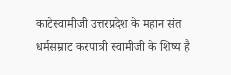काटेस्वामीजी उत्तरप्रदेश के महान संत धर्मसम्राट करपात्री स्वामीजी के शिष्य है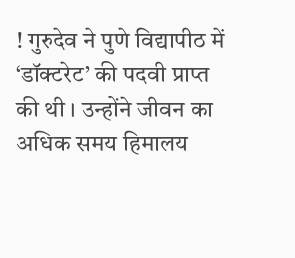! गुरुदेव ने पुणे विद्यापीठ में ‘डॉक्टरेट’ की पदवी प्राप्त की थी । उन्होंने जीवन का अधिक समय हिमालय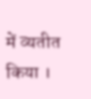में व्यतीत किया ।